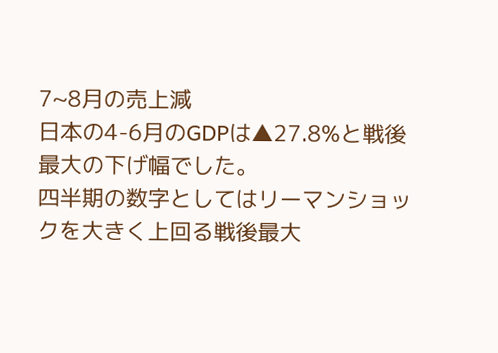7~8月の売上減
日本の4-6月のGDPは▲27.8%と戦後最大の下げ幅でした。
四半期の数字としてはリーマンショックを大きく上回る戦後最大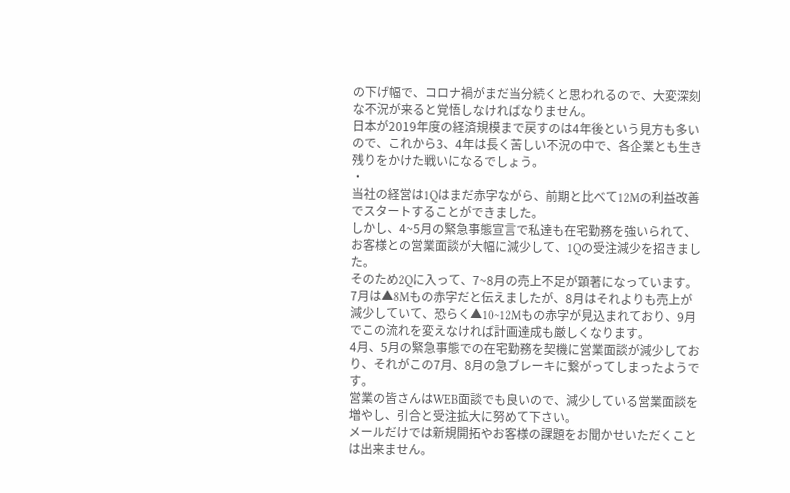の下げ幅で、コロナ禍がまだ当分続くと思われるので、大変深刻な不況が来ると覚悟しなければなりません。
日本が2019年度の経済規模まで戻すのは4年後という見方も多いので、これから3、4年は長く苦しい不況の中で、各企業とも生き残りをかけた戦いになるでしょう。
・
当社の経営は1Qはまだ赤字ながら、前期と比べて12Mの利益改善でスタートすることができました。
しかし、4~5月の緊急事態宣言で私達も在宅勤務を強いられて、お客様との営業面談が大幅に減少して、1Qの受注減少を招きました。
そのため2Qに入って、7~8月の売上不足が顕著になっています。
7月は▲8Mもの赤字だと伝えましたが、8月はそれよりも売上が減少していて、恐らく▲10~12Mもの赤字が見込まれており、9月でこの流れを変えなければ計画達成も厳しくなります。
4月、5月の緊急事態での在宅勤務を契機に営業面談が減少しており、それがこの7月、8月の急ブレーキに繋がってしまったようです。
営業の皆さんはWEB面談でも良いので、減少している営業面談を増やし、引合と受注拡大に努めて下さい。
メールだけでは新規開拓やお客様の課題をお聞かせいただくことは出来ません。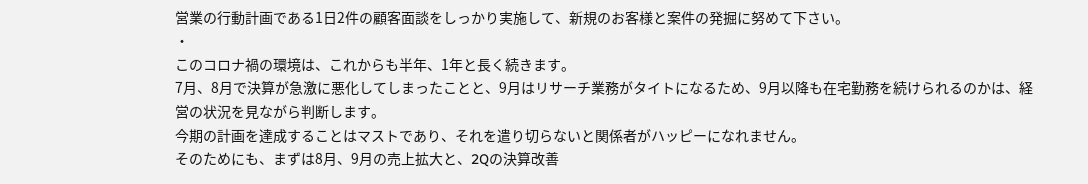営業の行動計画である1日2件の顧客面談をしっかり実施して、新規のお客様と案件の発掘に努めて下さい。
・
このコロナ禍の環境は、これからも半年、1年と長く続きます。
7月、8月で決算が急激に悪化してしまったことと、9月はリサーチ業務がタイトになるため、9月以降も在宅勤務を続けられるのかは、経営の状況を見ながら判断します。
今期の計画を達成することはマストであり、それを遣り切らないと関係者がハッピーになれません。
そのためにも、まずは8月、9月の売上拡大と、2Qの決算改善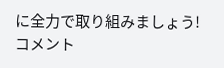に全力で取り組みましょう!
コメント